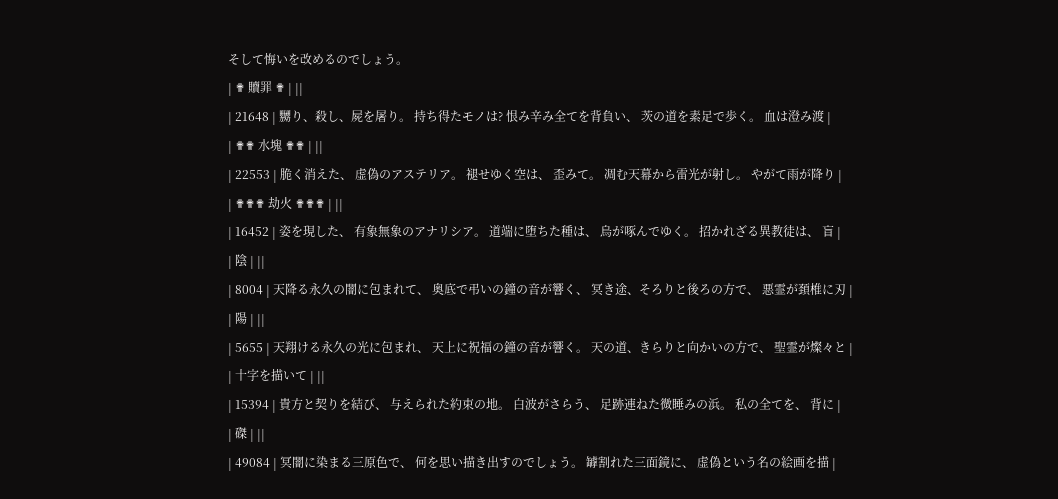そして悔いを改めるのでしょう。
| ✟ 贖罪 ✟ | ||
| 21648 | 嬲り、殺し、屍を屠り。 持ち得たモノは? 恨み辛み全てを背負い、 茨の道を素足で歩く。 血は澄み渡 |
| ✟✟ 水塊 ✟✟ | ||
| 22553 | 脆く消えた、 虚偽のアステリア。 褪せゆく空は、 歪みて。 凋む天幕から雷光が射し。 やがて雨が降り |
| ✟✟✟ 劫火 ✟✟✟ | ||
| 16452 | 姿を現した、 有象無象のアナリシア。 道端に堕ちた種は、 烏が啄んでゆく。 招かれざる異教徒は、 盲 |
| 陰 | ||
| 8004 | 天降る永久の闇に包まれて、 奥底で弔いの鐘の音が響く、 冥き途、そろりと後ろの方で、 悪霊が頚椎に刃 |
| 陽 | ||
| 5655 | 天翔ける永久の光に包まれ、 天上に祝福の鐘の音が響く。 天の道、きらりと向かいの方で、 聖霊が燦々と |
| 十字を描いて | ||
| 15394 | 貴方と契りを結び、 与えられた約束の地。 白波がさらう、 足跡連ねた微睡みの浜。 私の全てを、 背に |
| 磔 | ||
| 49084 | 冥闇に染まる三原色で、 何を思い描き出すのでしょう。 罅割れた三面鏡に、 虚偽という名の絵画を描 |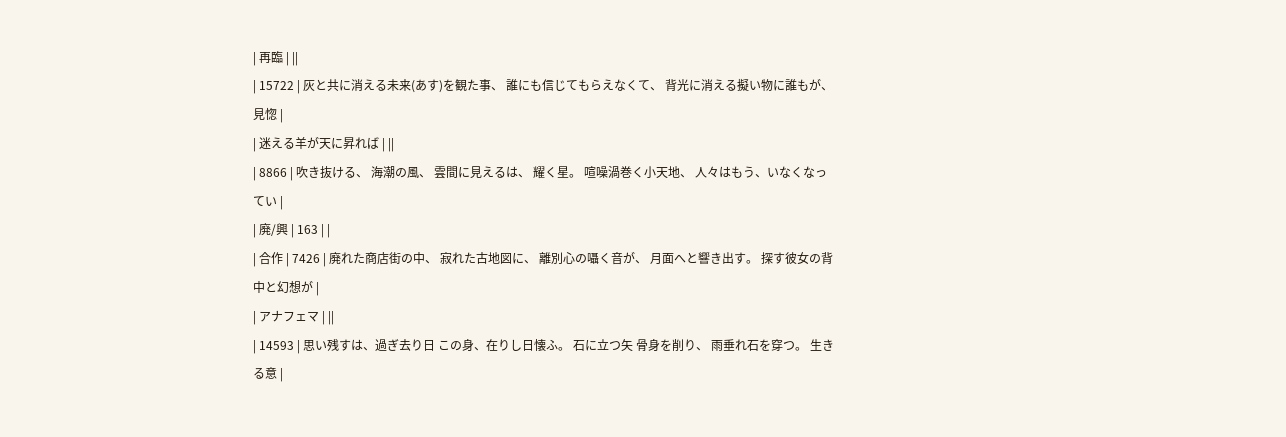| 再臨 | ||
| 15722 | 灰と共に消える未来(あす)を観た事、 誰にも信じてもらえなくて、 背光に消える擬い物に誰もが、 見惚 |
| 迷える羊が天に昇れば | ||
| 8866 | 吹き抜ける、 海潮の風、 雲間に見えるは、 耀く星。 喧噪渦巻く小天地、 人々はもう、いなくなってい |
| 廃/興 | 163 | |
| 合作 | 7426 | 廃れた商店街の中、 寂れた古地図に、 離別心の囁く音が、 月面へと響き出す。 探す彼女の背中と幻想が |
| アナフェマ | ||
| 14593 | 思い残すは、過ぎ去り日 この身、在りし日懐ふ。 石に立つ矢 骨身を削り、 雨垂れ石を穿つ。 生きる意 |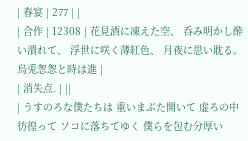| 春宴 | 277 | |
| 合作 | 12308 | 花見酒に凍えた空、 呑み明かし酔い潰れて、 浮世に咲く薄紅色、 月夜に思い耽る。 烏兎怱怱と時は進 |
| 消失点. | ||
| うすのろな僕たちは 重いまぶた開いて 虚ろの中彷徨って ソコに落ちてゆく 僕らを包む分厚い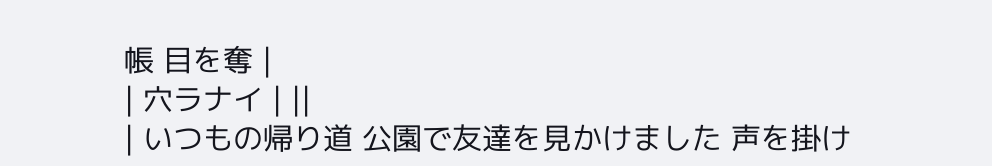帳 目を奪 |
| 穴ラナイ | ||
| いつもの帰り道 公園で友達を見かけました 声を掛け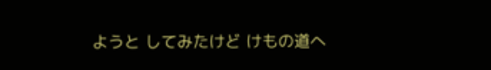ようと してみたけど けもの道へ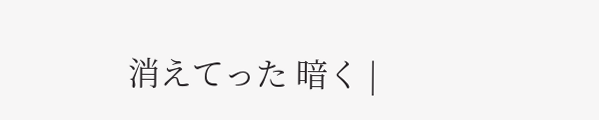消えてった 暗く |